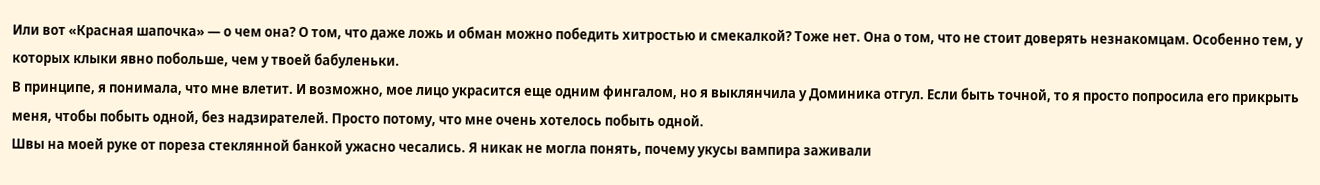Или вот «Красная шапочка» — о чем она? О том, что даже ложь и обман можно победить хитростью и смекалкой? Тоже нет. Она о том, что не стоит доверять незнакомцам. Особенно тем, у которых клыки явно побольше, чем у твоей бабуленьки.
В принципе, я понимала, что мне влетит. И возможно, мое лицо украсится еще одним фингалом, но я выклянчила у Доминика отгул. Если быть точной, то я просто попросила его прикрыть меня, чтобы побыть одной, без надзирателей. Просто потому, что мне очень хотелось побыть одной.
Швы на моей руке от пореза стеклянной банкой ужасно чесались. Я никак не могла понять, почему укусы вампира заживали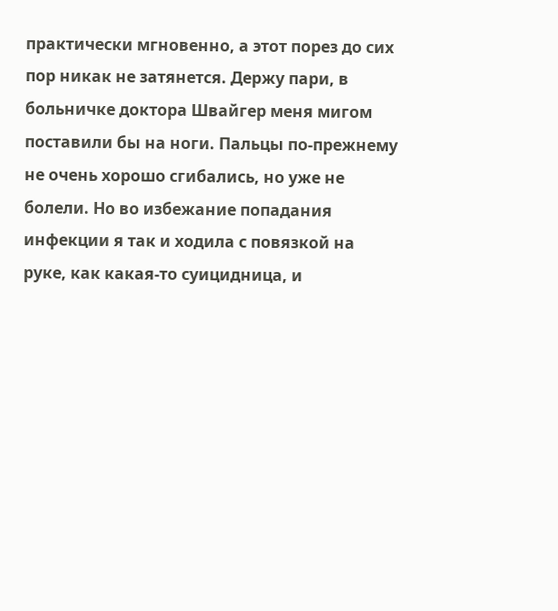практически мгновенно, а этот порез до сих пор никак не затянется. Держу пари, в больничке доктора Швайгер меня мигом поставили бы на ноги. Пальцы по-прежнему не очень хорошо сгибались, но уже не болели. Но во избежание попадания инфекции я так и ходила с повязкой на руке, как какая-то суицидница, и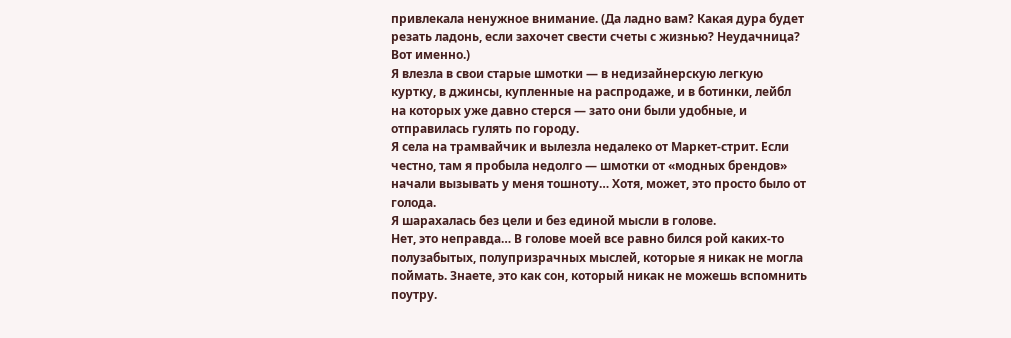привлекала ненужное внимание. (Да ладно вам? Какая дура будет резать ладонь, если захочет свести счеты с жизнью? Неудачница? Вот именно.)
Я влезла в свои старые шмотки — в недизайнерскую легкую куртку, в джинсы, купленные на распродаже, и в ботинки, лейбл на которых уже давно стерся — зато они были удобные, и отправилась гулять по городу.
Я села на трамвайчик и вылезла недалеко от Маркет-стрит. Если честно, там я пробыла недолго — шмотки от «модных брендов» начали вызывать у меня тошноту… Хотя, может, это просто было от голода.
Я шарахалась без цели и без единой мысли в голове.
Нет, это неправда… В голове моей все равно бился рой каких-то полузабытых, полупризрачных мыслей, которые я никак не могла поймать. Знаете, это как сон, который никак не можешь вспомнить поутру.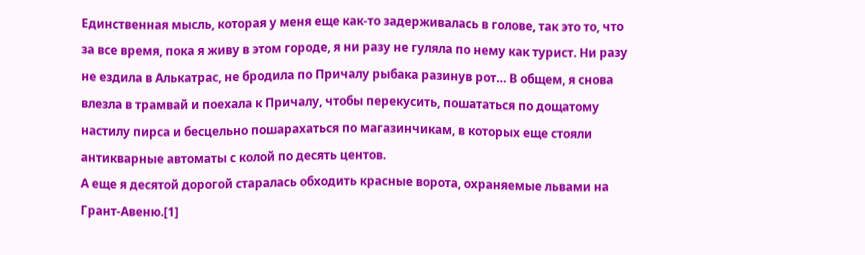Единственная мысль, которая у меня еще как-то задерживалась в голове, так это то, что за все время, пока я живу в этом городе, я ни разу не гуляла по нему как турист. Ни разу не ездила в Алькатрас, не бродила по Причалу рыбака разинув рот… В общем, я снова влезла в трамвай и поехала к Причалу, чтобы перекусить, пошататься по дощатому настилу пирса и бесцельно пошарахаться по магазинчикам, в которых еще стояли антикварные автоматы с колой по десять центов.
А еще я десятой дорогой старалась обходить красные ворота, охраняемые львами на Грант-Авеню.[1]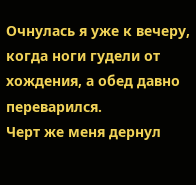Очнулась я уже к вечеру, когда ноги гудели от хождения, а обед давно переварился.
Черт же меня дернул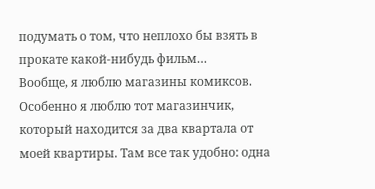подумать о том, что неплохо бы взять в прокате какой-нибудь фильм…
Вообще, я люблю магазины комиксов. Особенно я люблю тот магазинчик, который находится за два квартала от моей квартиры. Там все так удобно: одна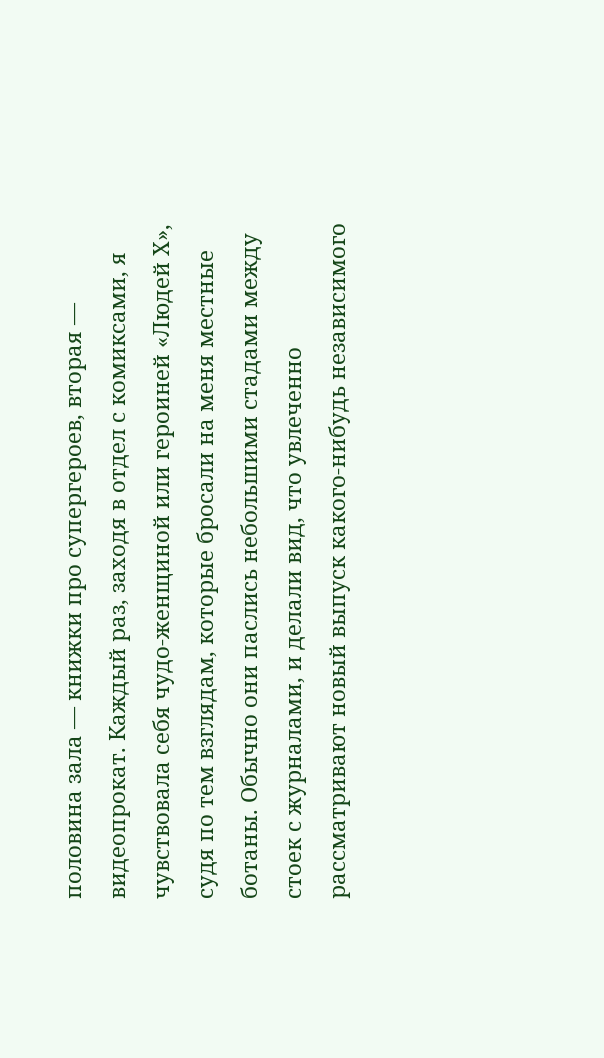половина зала — книжки про супергероев, вторая — видеопрокат. Каждый раз, заходя в отдел с комиксами, я чувствовала себя чудо-женщиной или героиней «Людей Х», судя по тем взглядам, которые бросали на меня местные ботаны. Обычно они паслись небольшими стадами между стоек с журналами, и делали вид, что увлеченно рассматривают новый выпуск какого-нибудь независимого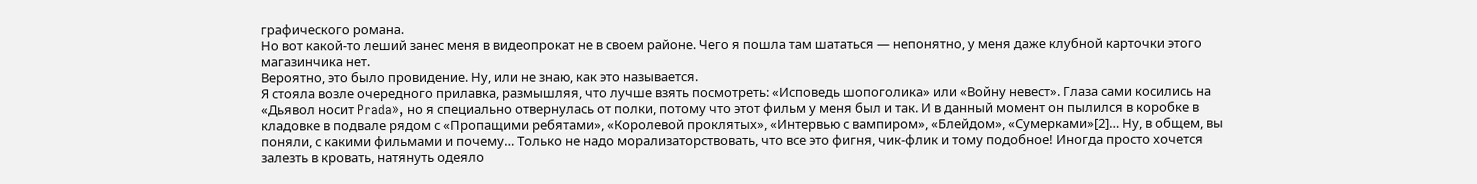графического романа.
Но вот какой-то леший занес меня в видеопрокат не в своем районе. Чего я пошла там шататься — непонятно, у меня даже клубной карточки этого магазинчика нет.
Вероятно, это было провидение. Ну, или не знаю, как это называется.
Я стояла возле очередного прилавка, размышляя, что лучше взять посмотреть: «Исповедь шопоголика» или «Войну невест». Глаза сами косились на «Дьявол носит Prada», но я специально отвернулась от полки, потому что этот фильм у меня был и так. И в данный момент он пылился в коробке в кладовке в подвале рядом с «Пропащими ребятами», «Королевой проклятых», «Интервью с вампиром», «Блейдом», «Сумерками»[2]… Ну, в общем, вы поняли, с какими фильмами и почему… Только не надо морализаторствовать, что все это фигня, чик-флик и тому подобное! Иногда просто хочется залезть в кровать, натянуть одеяло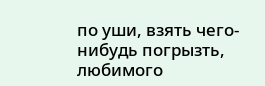по уши, взять чего-нибудь погрызть, любимого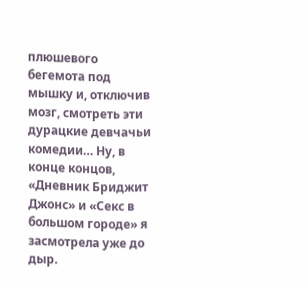плюшевого бегемота под мышку и, отключив мозг, смотреть эти дурацкие девчачьи комедии… Ну, в конце концов, «Дневник Бриджит Джонс» и «Секс в большом городе» я засмотрела уже до дыр.